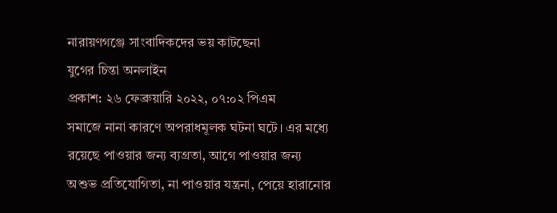নারায়ণগঞ্জে সাংবাদিকদের ভয় কাটছেনা
যুগের চিন্তা অনলাইন
প্রকাশ: ২৬ ফেব্রুয়ারি ২০২২, ০৭:০২ পিএম
সমাজে নানা কারণে অপরাধমূলক ঘটনা ঘটে। এর মধ্যে রয়েছে পাওয়ার জন্য ব্যগ্রতা, আগে পাওয়ার জন্য অশুভ প্রতিযোগিতা, না পাওয়ার যন্ত্রনা, পেয়ে হারানোর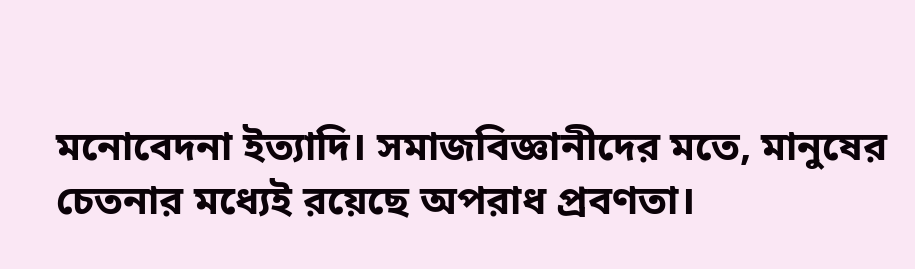মনোবেদনা ইত্যাদি। সমাজবিজ্ঞানীদের মতে, মানুষের চেতনার মধ্যেই রয়েছে অপরাধ প্রবণতা।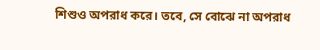শিশুও অপরাধ করে। তবে, সে বোঝে না অপরাধ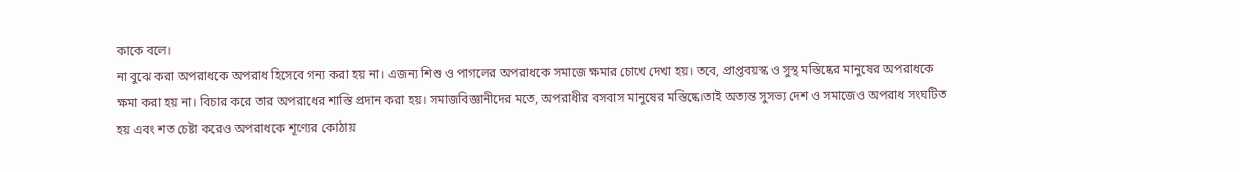কাকে বলে।
না বুঝে করা অপরাধকে অপরাধ হিসেবে গন্য করা হয় না। এজন্য শিশু ও পাগলের অপরাধকে সমাজে ক্ষমার চোখে দেখা হয়। তবে, প্রাপ্তবয়স্ক ও সুস্থ মস্তিষ্কের মানুষের অপরাধকে ক্ষমা করা হয় না। বিচার করে তার অপরাধের শাস্তি প্রদান করা হয়। সমাজবিজ্ঞানীদের মতে, অপরাধীর বসবাস মানুষের মস্তিষ্কে।তাই অত্যন্ত সুসভ্য দেশ ও সমাজেও অপরাধ সংঘটিত হয় এবং শত চেষ্টা করেও অপরাধকে শূণ্যের কোঠায়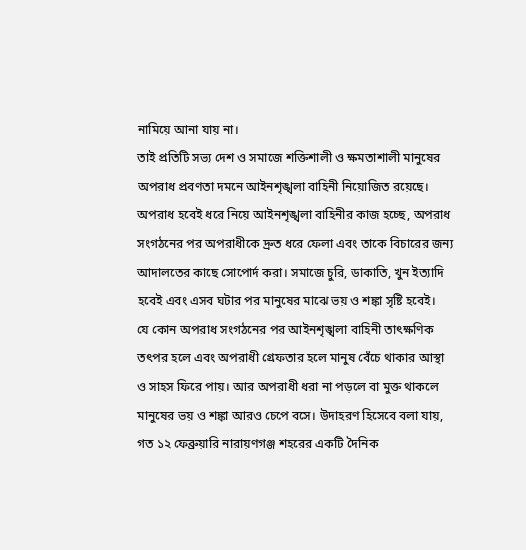নামিয়ে আনা যায় না।
তাই প্রতিটি সভ্য দেশ ও সমাজে শক্তিশালী ও ক্ষমতাশালী মানুষের অপরাধ প্রবণতা দমনে আইনশৃঙ্খলা বাহিনী নিয়োজিত রয়েছে। অপরাধ হবেই ধরে নিয়ে আইনশৃঙ্খলা বাহিনীর কাজ হচ্ছে, অপরাধ সংগঠনের পর অপরাধীকে দ্রুত ধরে ফেলা এবং তাকে বিচারের জন্য আদালতের কাছে সোপোর্দ করা। সমাজে চুরি, ডাকাতি, খুন ইত্যাদি হবেই এবং এসব ঘটার পর মানুষের মাঝে ভয় ও শঙ্কা সৃষ্টি হবেই।
যে কোন অপরাধ সংগঠনের পর আইনশৃঙ্খলা বাহিনী তাৎক্ষণিক তৎপর হলে এবং অপরাধী গ্রেফতার হলে মানুষ বেঁচে থাকার আস্থা ও সাহস ফিরে পায়। আর অপরাধী ধরা না পড়লে বা মুক্ত থাকলে মানুষের ভয় ও শঙ্কা আরও চেপে বসে। উদাহরণ হিসেবে বলা যায়, গত ১২ ফেব্রুয়ারি নারায়ণগঞ্জ শহরের একটি দৈনিক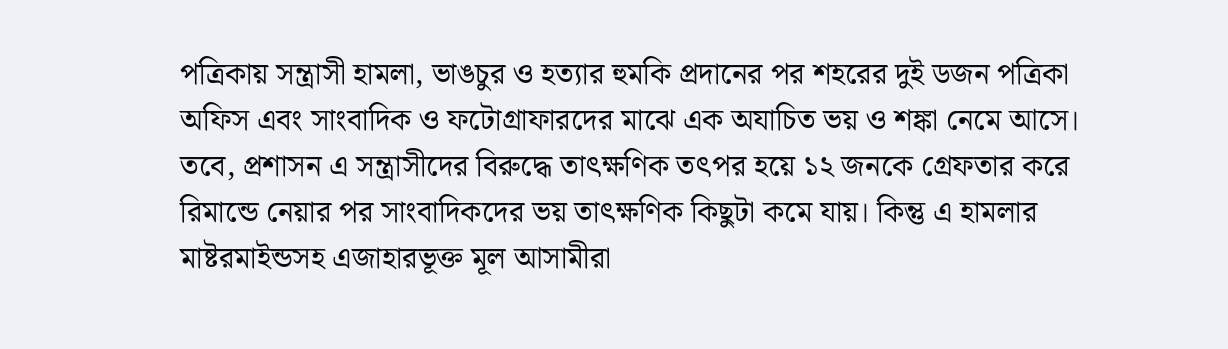পত্রিকায় সন্ত্রাসী হামলা, ভাঙচুর ও হত্যার হুমকি প্রদানের পর শহরের দুই ডজন পত্রিকা অফিস এবং সাংবাদিক ও ফটোগ্রাফারদের মাঝে এক অযাচিত ভয় ও শঙ্কা নেমে আসে।
তবে, প্রশাসন এ সন্ত্রাসীদের বিরুদ্ধে তাৎক্ষণিক তৎপর হয়ে ১২ জনকে গ্রেফতার করে রিমান্ডে নেয়ার পর সাংবাদিকদের ভয় তাৎক্ষণিক কিছুটা কমে যায়। কিন্তু এ হামলার মাষ্টরমাইন্ডসহ এজাহারভূক্ত মূল আসামীরা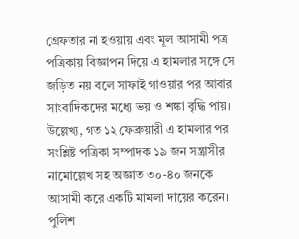গ্রেফতার না হওয়ায় এবং মূল আসামী পত্র পত্রিকায় বিজ্ঞাপন দিয়ে এ হামলার সঙ্গে সে জড়িত নয় বলে সাফাই গাওয়ার পর আবার সাংবাদিকদের মধ্যে ভয় ও শঙ্কা বৃদ্ধি পায়।
উল্লেখ্য, গত ১২ ফেব্রুয়ারী এ হামলার পর সংশ্লিষ্ট পত্রিকা সম্পাদক ১৯ জন সন্ত্রাসীর নামোল্লেখ সহ অজ্ঞাত ৩০-৪০ জনকে আসামী করে একটি মামলা দায়ের করেন। পুলিশ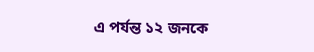এ পর্যন্ত ১২ জনকে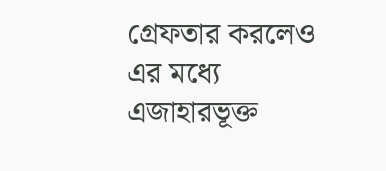গ্রেফতার করলেও এর মধ্যে এজাহারভূক্ত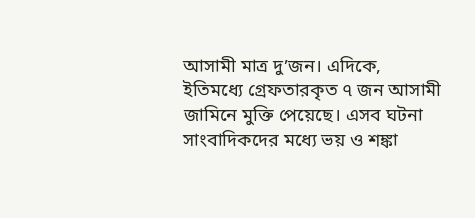আসামী মাত্র দু’জন। এদিকে, ইতিমধ্যে গ্রেফতারকৃত ৭ জন আসামী জামিনে মুক্তি পেয়েছে। এসব ঘটনা সাংবাদিকদের মধ্যে ভয় ও শঙ্কা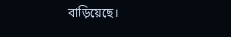বাড়িয়েছে।